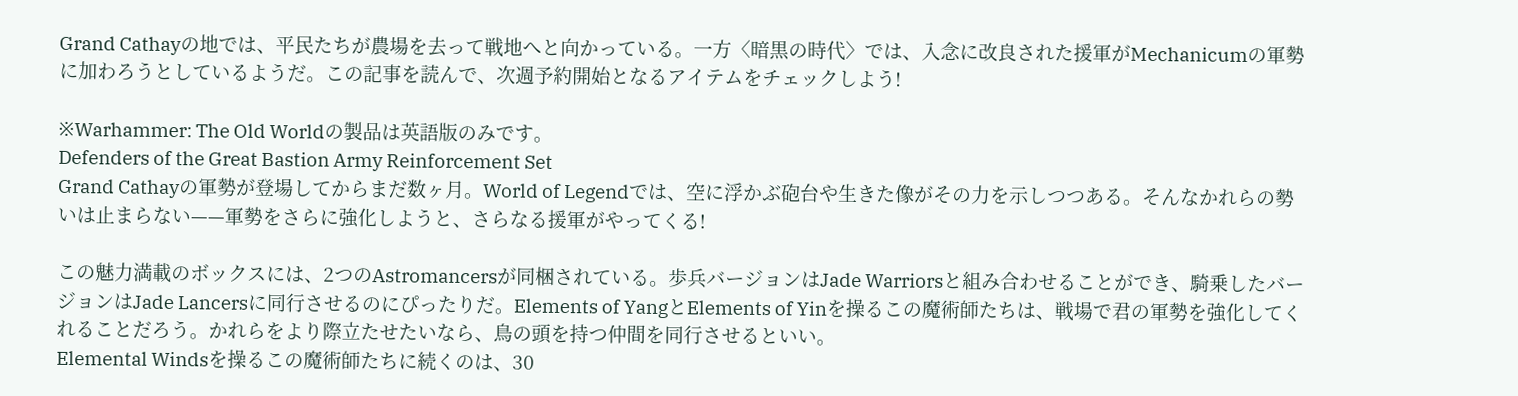Grand Cathayの地では、平民たちが農場を去って戦地へと向かっている。一方〈暗黒の時代〉では、入念に改良された援軍がMechanicumの軍勢に加わろうとしているようだ。この記事を読んで、次週予約開始となるアイテムをチェックしよう!

※Warhammer: The Old Worldの製品は英語版のみです。
Defenders of the Great Bastion Army Reinforcement Set
Grand Cathayの軍勢が登場してからまだ数ヶ月。World of Legendでは、空に浮かぶ砲台や生きた像がその力を示しつつある。そんなかれらの勢いは止まらない——軍勢をさらに強化しようと、さらなる援軍がやってくる!

この魅力満載のボックスには、2つのAstromancersが同梱されている。歩兵バージョンはJade Warriorsと組み合わせることができ、騎乗したバージョンはJade Lancersに同行させるのにぴったりだ。Elements of YangとElements of Yinを操るこの魔術師たちは、戦場で君の軍勢を強化してくれることだろう。かれらをより際立たせたいなら、鳥の頭を持つ仲間を同行させるといい。
Elemental Windsを操るこの魔術師たちに続くのは、30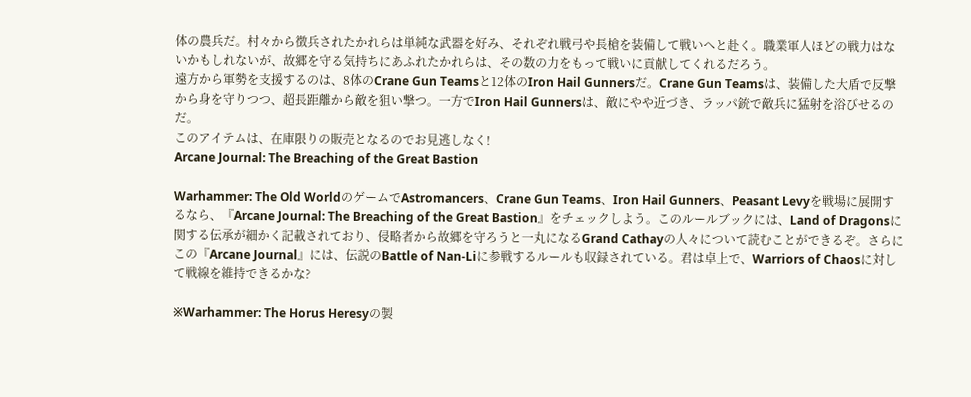体の農兵だ。村々から徴兵されたかれらは単純な武器を好み、それぞれ戦弓や長槍を装備して戦いへと赴く。職業軍人ほどの戦力はないかもしれないが、故郷を守る気持ちにあふれたかれらは、その数の力をもって戦いに貢献してくれるだろう。
遠方から軍勢を支援するのは、8体のCrane Gun Teamsと12体のIron Hail Gunnersだ。Crane Gun Teamsは、装備した大盾で反撃から身を守りつつ、超長距離から敵を狙い撃つ。一方でIron Hail Gunnersは、敵にやや近づき、ラッパ銃で敵兵に猛射を浴びせるのだ。
このアイテムは、在庫限りの販売となるのでお見逃しなく!
Arcane Journal: The Breaching of the Great Bastion

Warhammer: The Old WorldのゲームでAstromancers、Crane Gun Teams、Iron Hail Gunners、Peasant Levyを戦場に展開するなら、『Arcane Journal: The Breaching of the Great Bastion』をチェックしよう。このルールブックには、Land of Dragonsに関する伝承が細かく記載されており、侵略者から故郷を守ろうと一丸になるGrand Cathayの人々について読むことができるぞ。さらにこの『Arcane Journal』には、伝説のBattle of Nan-Liに参戦するルールも収録されている。君は卓上で、Warriors of Chaosに対して戦線を維持できるかな?

※Warhammer: The Horus Heresyの製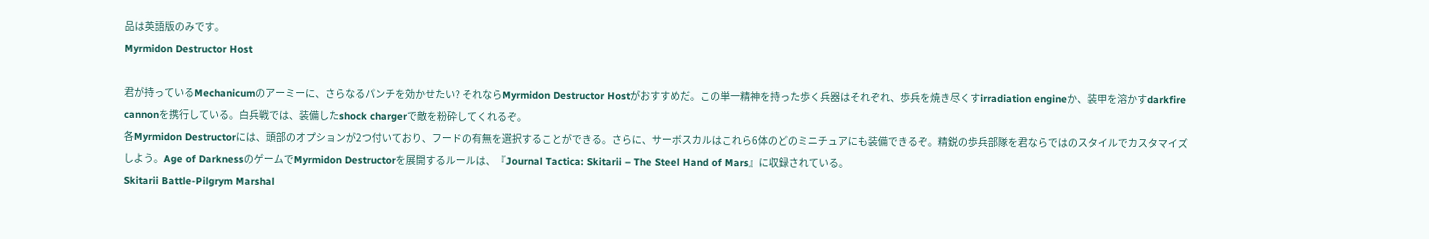品は英語版のみです。
Myrmidon Destructor Host

君が持っているMechanicumのアーミーに、さらなるパンチを効かせたい? それならMyrmidon Destructor Hostがおすすめだ。この単一精神を持った歩く兵器はそれぞれ、歩兵を焼き尽くすirradiation engineか、装甲を溶かすdarkfire cannonを携行している。白兵戦では、装備したshock chargerで敵を粉砕してくれるぞ。
各Myrmidon Destructorには、頭部のオプションが2つ付いており、フードの有無を選択することができる。さらに、サーボスカルはこれら6体のどのミニチュアにも装備できるぞ。精鋭の歩兵部隊を君ならではのスタイルでカスタマイズしよう。Age of DarknessのゲームでMyrmidon Destructorを展開するルールは、『Journal Tactica: Skitarii – The Steel Hand of Mars』に収録されている。
Skitarii Battle-Pilgrym Marshal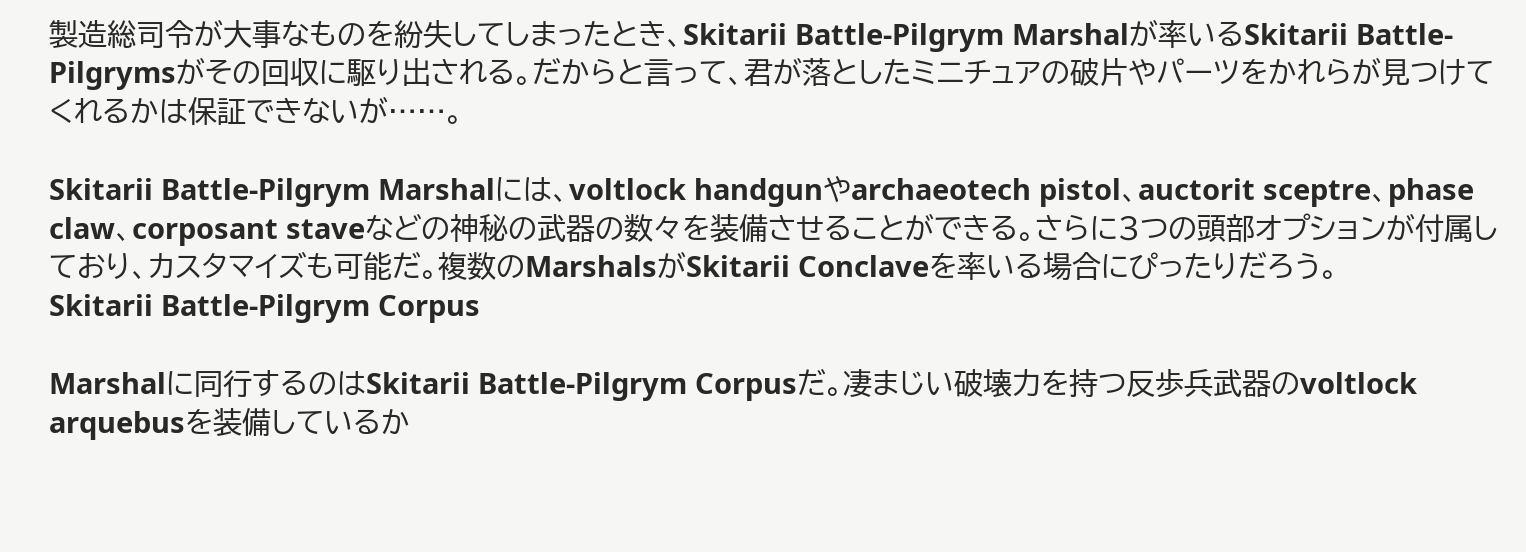製造総司令が大事なものを紛失してしまったとき、Skitarii Battle-Pilgrym Marshalが率いるSkitarii Battle-Pilgrymsがその回収に駆り出される。だからと言って、君が落としたミニチュアの破片やパーツをかれらが見つけてくれるかは保証できないが……。

Skitarii Battle-Pilgrym Marshalには、voltlock handgunやarchaeotech pistol、auctorit sceptre、phase claw、corposant staveなどの神秘の武器の数々を装備させることができる。さらに3つの頭部オプションが付属しており、カスタマイズも可能だ。複数のMarshalsがSkitarii Conclaveを率いる場合にぴったりだろう。
Skitarii Battle-Pilgrym Corpus

Marshalに同行するのはSkitarii Battle-Pilgrym Corpusだ。凄まじい破壊力を持つ反歩兵武器のvoltlock arquebusを装備しているか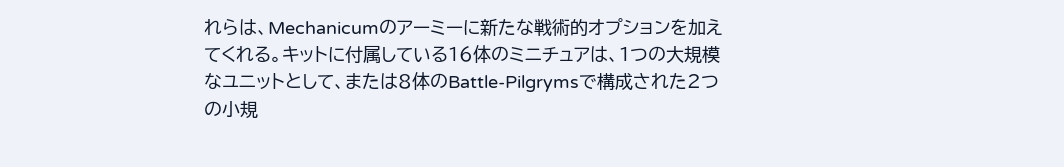れらは、Mechanicumのアーミーに新たな戦術的オプションを加えてくれる。キットに付属している16体のミニチュアは、1つの大規模なユニットとして、または8体のBattle-Pilgrymsで構成された2つの小規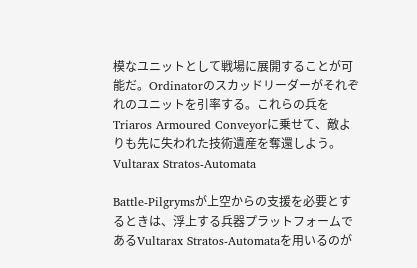模なユニットとして戦場に展開することが可能だ。Ordinatorのスカッドリーダーがそれぞれのユニットを引率する。これらの兵をTriaros Armoured Conveyorに乗せて、敵よりも先に失われた技術遺産を奪還しよう。
Vultarax Stratos-Automata

Battle-Pilgrymsが上空からの支援を必要とするときは、浮上する兵器プラットフォームであるVultarax Stratos-Automataを用いるのが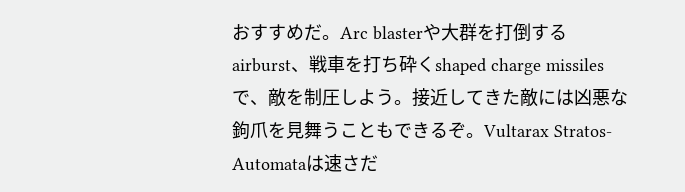おすすめだ。Arc blasterや大群を打倒するairburst、戦車を打ち砕くshaped charge missilesで、敵を制圧しよう。接近してきた敵には凶悪な鉤爪を見舞うこともできるぞ。Vultarax Stratos-Automataは速さだ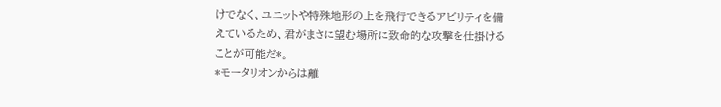けでなく、ユニットや特殊地形の上を飛行できるアビリティを備えているため、君がまさに望む場所に致命的な攻撃を仕掛けることが可能だ*。
*モータリオンからは離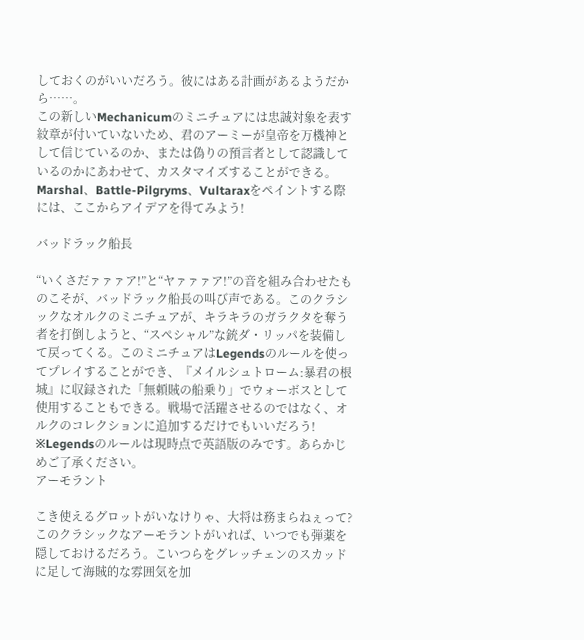しておくのがいいだろう。彼にはある計画があるようだから……。
この新しいMechanicumのミニチュアには忠誠対象を表す紋章が付いていないため、君のアーミーが皇帝を万機神として信じているのか、または偽りの預言者として認識しているのかにあわせて、カスタマイズすることができる。Marshal、Battle-Pilgryms、Vultaraxをペイントする際には、ここからアイデアを得てみよう!

バッドラック船長

“いくさだァァァア!”と“ヤァァァア!”の音を組み合わせたものこそが、バッドラック船長の叫び声である。このクラシックなオルクのミニチュアが、キラキラのガラクタを奪う者を打倒しようと、“スペシャル”な銃ダ・リッパを装備して戻ってくる。このミニチュアはLegendsのルールを使ってプレイすることができ、『メイルシュトローム:暴君の根城』に収録された「無頼賊の船乗り」でウォーボスとして使用することもできる。戦場で活躍させるのではなく、オルクのコレクションに追加するだけでもいいだろう!
※Legendsのルールは現時点で英語版のみです。あらかじめご了承ください。
アーモラント

こき使えるグロットがいなけりゃ、大将は務まらねぇって? このクラシックなアーモラントがいれば、いつでも弾薬を隠しておけるだろう。こいつらをグレッチェンのスカッドに足して海賊的な雰囲気を加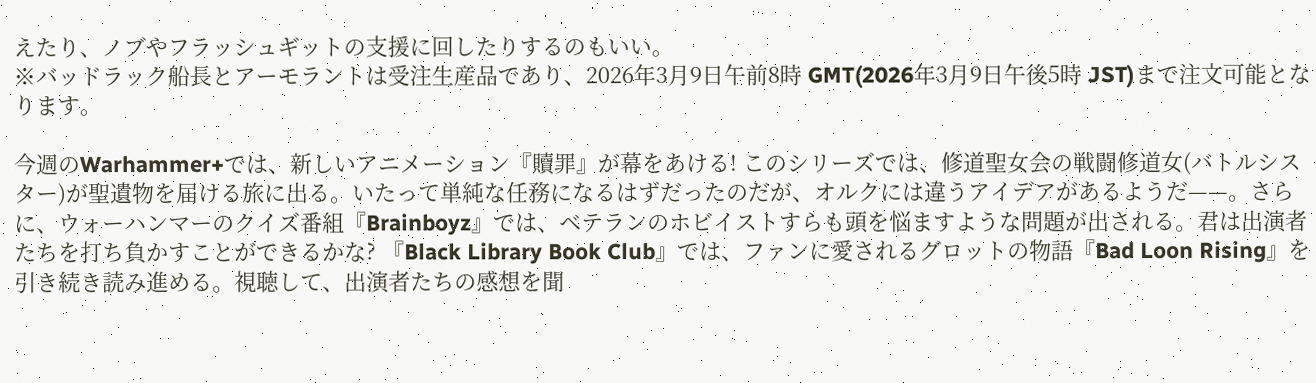えたり、ノブやフラッシュギットの支援に回したりするのもいい。
※バッドラック船長とアーモラントは受注生産品であり、2026年3月9日午前8時 GMT(2026年3月9日午後5時 JST)まで注文可能となります。

今週のWarhammer+では、新しいアニメーション『贖罪』が幕をあける! このシリーズでは、修道聖女会の戦闘修道女(バトルシスター)が聖遺物を届ける旅に出る。いたって単純な任務になるはずだったのだが、オルクには違うアイデアがあるようだ——。さらに、ウォーハンマーのクイズ番組『Brainboyz』では、ベテランのホビイストすらも頭を悩ますような問題が出される。君は出演者たちを打ち負かすことができるかな? 『Black Library Book Club』では、ファンに愛されるグロットの物語『Bad Loon Rising』を引き続き読み進める。視聴して、出演者たちの感想を聞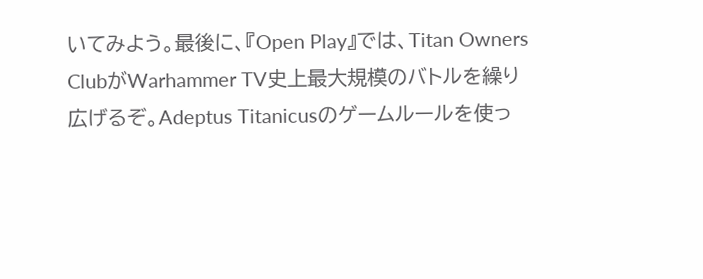いてみよう。最後に、『Open Play』では、Titan Owners ClubがWarhammer TV史上最大規模のバトルを繰り広げるぞ。Adeptus Titanicusのゲームルールを使っ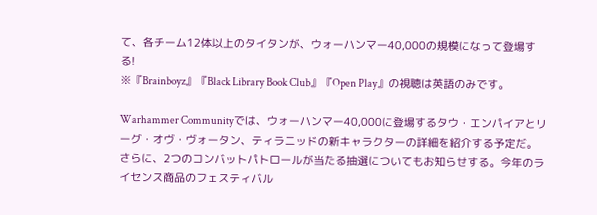て、各チーム12体以上のタイタンが、ウォーハンマー40,000の規模になって登場する!
※『Brainboyz』『Black Library Book Club』『Open Play』の視聴は英語のみです。

Warhammer Communityでは、ウォーハンマー40,000に登場するタウ・エンパイアとリーグ・オヴ・ヴォータン、ティラニッドの新キャラクターの詳細を紹介する予定だ。さらに、2つのコンバットパトロールが当たる抽選についてもお知らせする。今年のライセンス商品のフェスティバル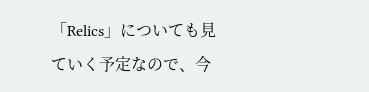「Relics」についても見ていく予定なので、今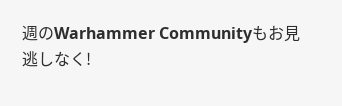週のWarhammer Communityもお見逃しなく!